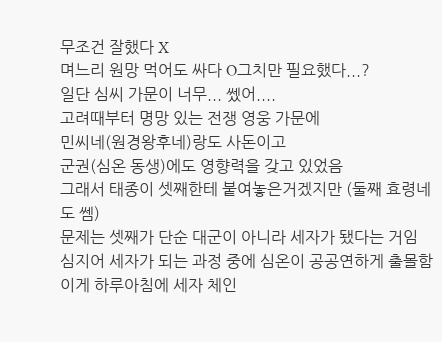무조건 잘했다 X
며느리 원망 먹어도 싸다 O그치만 필요했다...?
일단 심씨 가문이 너무... 쎘어....
고려때부터 명망 있는 전쟁 영웅 가문에
민씨네(원경왕후네)랑도 사돈이고
군권(심온 동생)에도 영향력을 갖고 있었음
그래서 태종이 셋째한테 붙여놓은거겠지만 (둘째 효령네도 쎔)
문제는 셋째가 단순 대군이 아니라 세자가 됐다는 거임
심지어 세자가 되는 과정 중에 심온이 공공연하게 출몰함
이게 하루아침에 세자 체인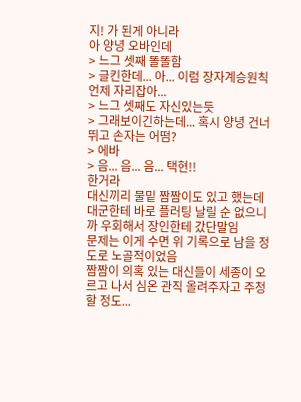지! 가 된게 아니라
아 양녕 오바인데
> 느그 셋째 똘똘함
> 글킨한데... 아... 이럼 장자계승원칙 언제 자리잡아...
> 느그 셋째도 자신있는듯
> 그래보이긴하는데... 혹시 양녕 건너뛰고 손자는 어떰?
> 에바
> 음... 음... 음... 택현!!
한거라
대신끼리 물밑 짬짬이도 있고 했는데
대군한테 바로 플러팅 날릴 순 없으니까 우회해서 장인한테 갔단말임
문제는 이게 수면 위 기록으로 남을 정도로 노골적이었음
짬짬이 의혹 있는 대신들이 세종이 오르고 나서 심온 관직 올려주자고 주청할 정도...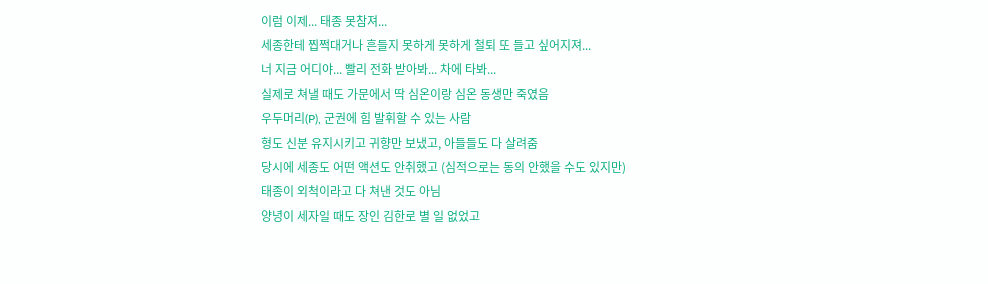이럼 이제... 태종 못참져...
세종한테 찝쩍대거나 흔들지 못하게 못하게 철퇴 또 들고 싶어지져...
너 지금 어디야... 빨리 전화 받아봐... 차에 타봐...
실제로 쳐낼 때도 가문에서 딱 심온이랑 심온 동생만 죽였음
우두머리(P), 군권에 힘 발휘할 수 있는 사람
형도 신분 유지시키고 귀향만 보냈고, 아들들도 다 살려줌
당시에 세종도 어떤 액션도 안취했고 (심적으로는 동의 안했을 수도 있지만)
태종이 외척이라고 다 쳐낸 것도 아님
양녕이 세자일 때도 장인 김한로 별 일 없었고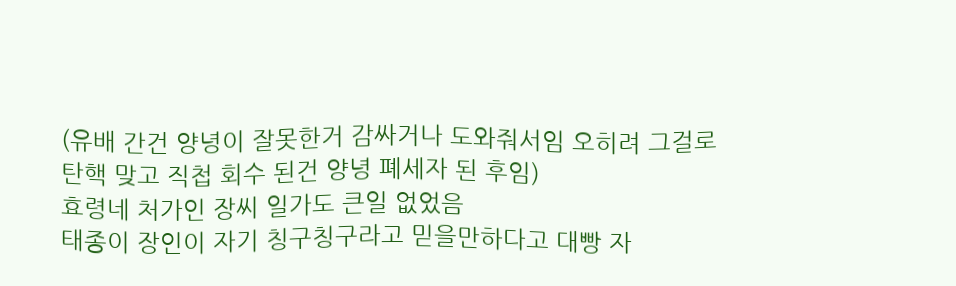(유배 간건 양녕이 잘못한거 감싸거나 도와줘서임 오히려 그걸로 탄핵 맞고 직첩 회수 된건 양녕 폐세자 된 후임)
효령네 처가인 장씨 일가도 큰일 없었음
태종이 장인이 자기 칭구칭구라고 믿을만하다고 대빵 자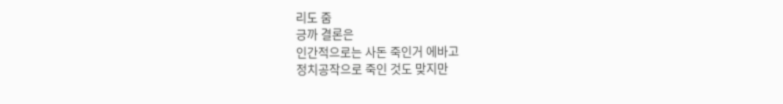리도 줌
긍까 결론은
인간적으로는 사돈 죽인거 에바고
정치공작으로 죽인 것도 맞지만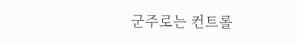군주로는 컨트롤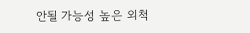안될 가능성 높은 외척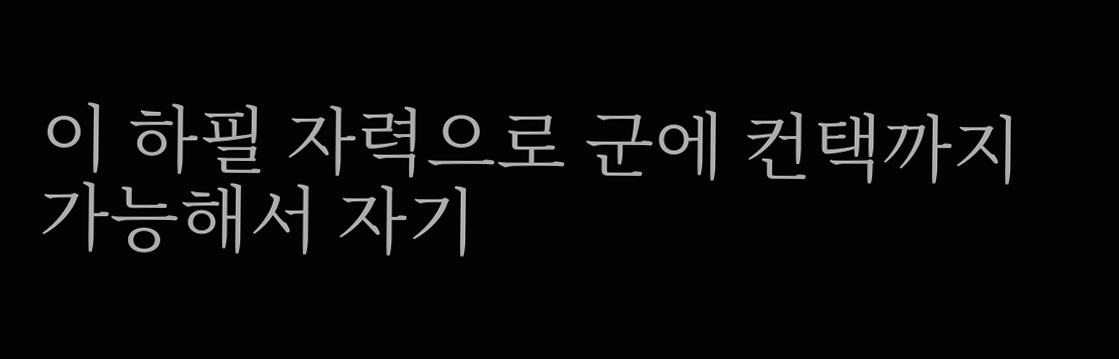이 하필 자력으로 군에 컨택까지 가능해서 자기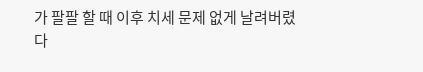가 팔팔 할 때 이후 치세 문제 없게 날려버렸다